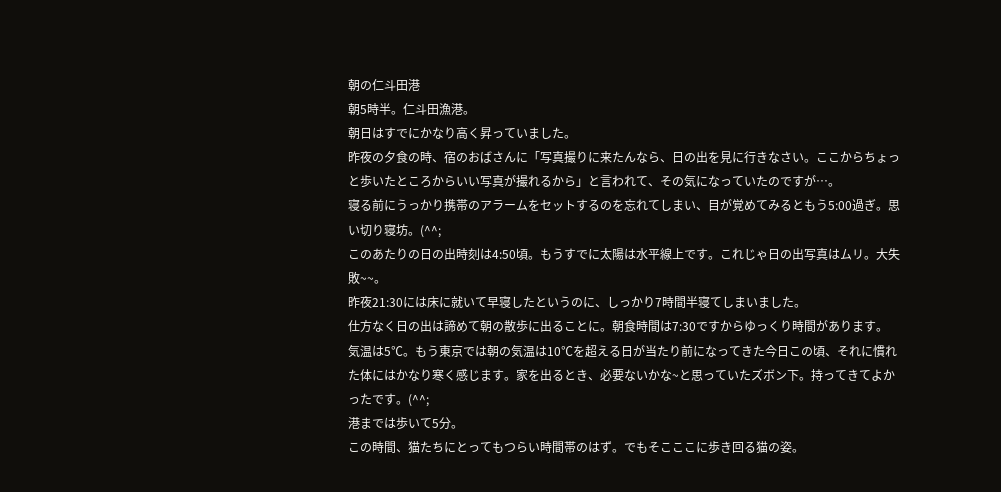朝の仁斗田港
朝5時半。仁斗田漁港。
朝日はすでにかなり高く昇っていました。
昨夜の夕食の時、宿のおばさんに「写真撮りに来たんなら、日の出を見に行きなさい。ここからちょっと歩いたところからいい写真が撮れるから」と言われて、その気になっていたのですが…。
寝る前にうっかり携帯のアラームをセットするのを忘れてしまい、目が覚めてみるともう5:00過ぎ。思い切り寝坊。(^^;
このあたりの日の出時刻は4:50頃。もうすでに太陽は水平線上です。これじゃ日の出写真はムリ。大失敗~~。
昨夜21:30には床に就いて早寝したというのに、しっかり7時間半寝てしまいました。
仕方なく日の出は諦めて朝の散歩に出ることに。朝食時間は7:30ですからゆっくり時間があります。
気温は5℃。もう東京では朝の気温は10℃を超える日が当たり前になってきた今日この頃、それに慣れた体にはかなり寒く感じます。家を出るとき、必要ないかな~と思っていたズボン下。持ってきてよかったです。(^^;
港までは歩いて5分。
この時間、猫たちにとってもつらい時間帯のはず。でもそこここに歩き回る猫の姿。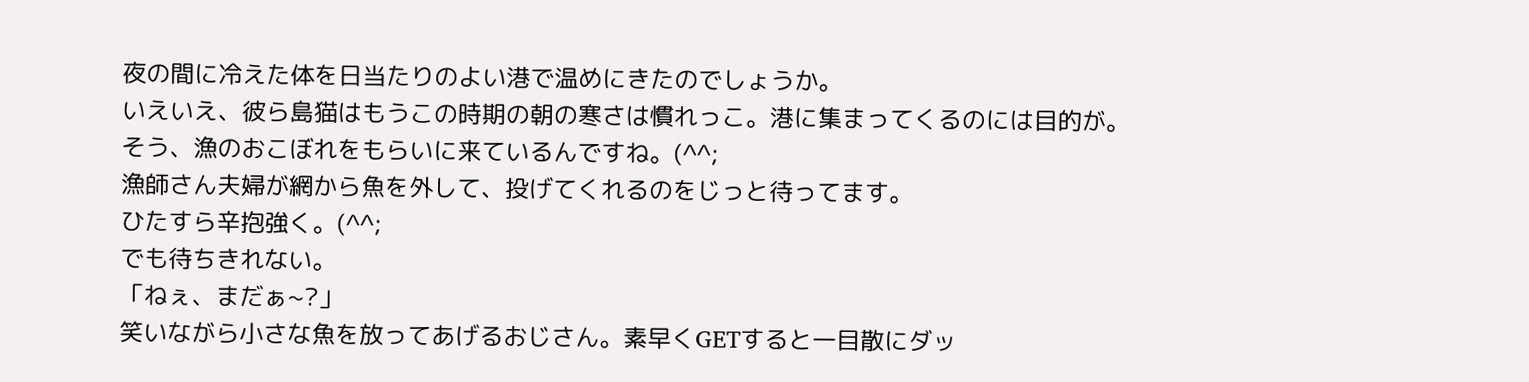夜の間に冷えた体を日当たりのよい港で温めにきたのでしょうか。
いえいえ、彼ら島猫はもうこの時期の朝の寒さは慣れっこ。港に集まってくるのには目的が。
そう、漁のおこぼれをもらいに来ているんですね。(^^;
漁師さん夫婦が網から魚を外して、投げてくれるのをじっと待ってます。
ひたすら辛抱強く。(^^;
でも待ちきれない。
「ねぇ、まだぁ~?」
笑いながら小さな魚を放ってあげるおじさん。素早くGETすると一目散にダッ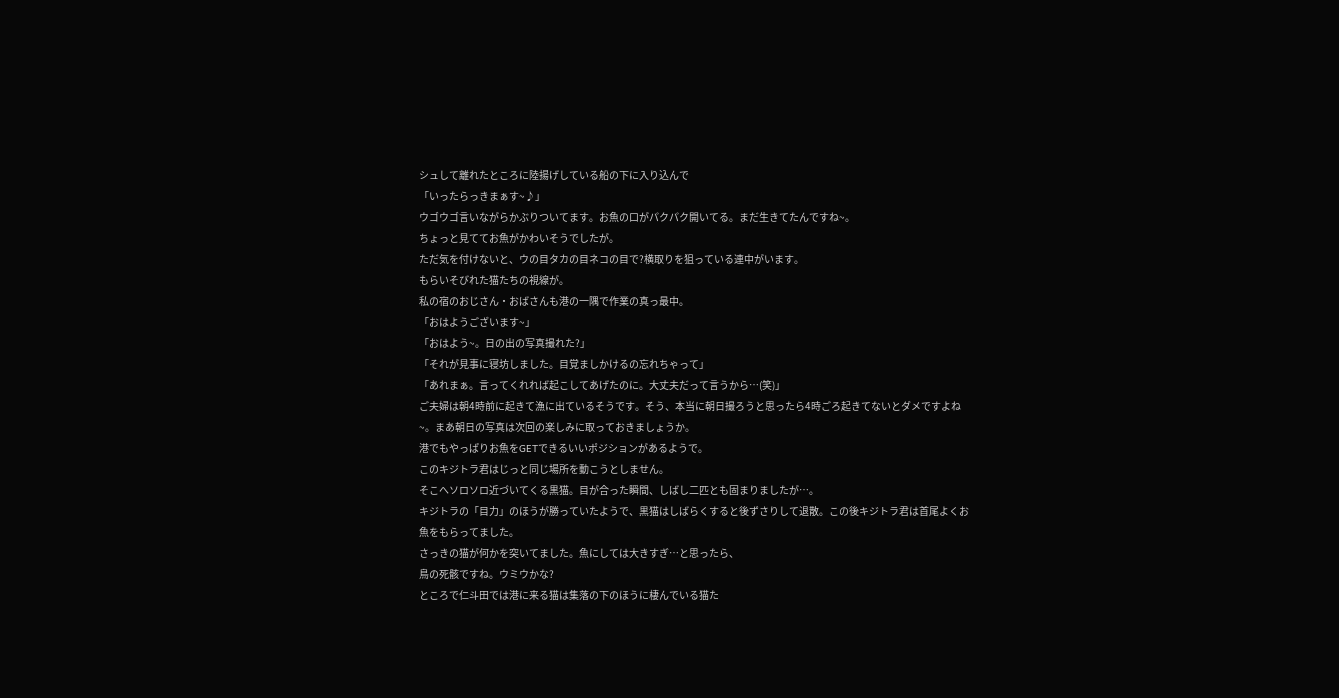シュして離れたところに陸揚げしている船の下に入り込んで
「いったらっきまぁす~♪」
ウゴウゴ言いながらかぶりついてます。お魚の口がパクパク開いてる。まだ生きてたんですね~。
ちょっと見ててお魚がかわいそうでしたが。
ただ気を付けないと、ウの目タカの目ネコの目で?横取りを狙っている連中がいます。
もらいそびれた猫たちの視線が。
私の宿のおじさん・おばさんも港の一隅で作業の真っ最中。
「おはようございます~」
「おはよう~。日の出の写真撮れた?」
「それが見事に寝坊しました。目覚ましかけるの忘れちゃって」
「あれまぁ。言ってくれれば起こしてあげたのに。大丈夫だって言うから…(笑)」
ご夫婦は朝4時前に起きて漁に出ているそうです。そう、本当に朝日撮ろうと思ったら4時ごろ起きてないとダメですよね~。まあ朝日の写真は次回の楽しみに取っておきましょうか。
港でもやっぱりお魚をGETできるいいポジションがあるようで。
このキジトラ君はじっと同じ場所を動こうとしません。
そこへソロソロ近づいてくる黒猫。目が合った瞬間、しばし二匹とも固まりましたが…。
キジトラの「目力」のほうが勝っていたようで、黒猫はしばらくすると後ずさりして退散。この後キジトラ君は首尾よくお魚をもらってました。
さっきの猫が何かを突いてました。魚にしては大きすぎ…と思ったら、
鳥の死骸ですね。ウミウかな?
ところで仁斗田では港に来る猫は集落の下のほうに棲んでいる猫た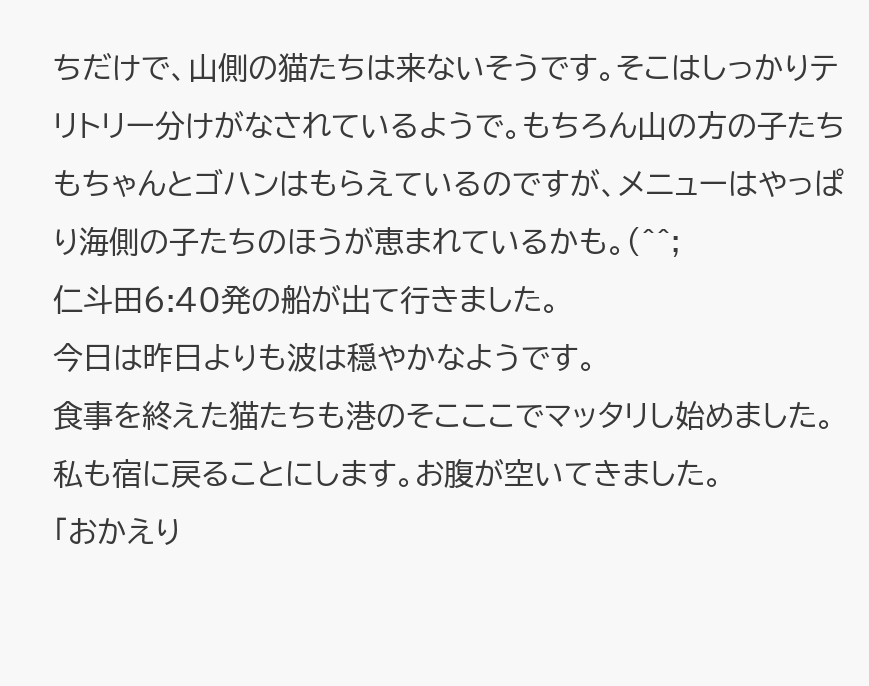ちだけで、山側の猫たちは来ないそうです。そこはしっかりテリトリー分けがなされているようで。もちろん山の方の子たちもちゃんとゴハンはもらえているのですが、メニューはやっぱり海側の子たちのほうが恵まれているかも。(^^;
仁斗田6:40発の船が出て行きました。
今日は昨日よりも波は穏やかなようです。
食事を終えた猫たちも港のそこここでマッタリし始めました。
私も宿に戻ることにします。お腹が空いてきました。
「おかえり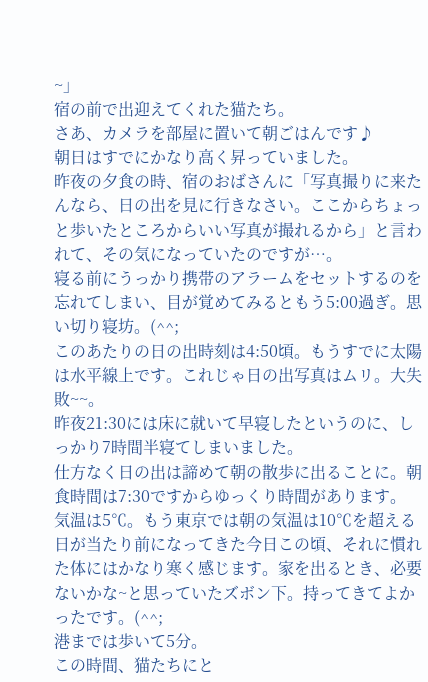~」
宿の前で出迎えてくれた猫たち。
さあ、カメラを部屋に置いて朝ごはんです♪
朝日はすでにかなり高く昇っていました。
昨夜の夕食の時、宿のおばさんに「写真撮りに来たんなら、日の出を見に行きなさい。ここからちょっと歩いたところからいい写真が撮れるから」と言われて、その気になっていたのですが…。
寝る前にうっかり携帯のアラームをセットするのを忘れてしまい、目が覚めてみるともう5:00過ぎ。思い切り寝坊。(^^;
このあたりの日の出時刻は4:50頃。もうすでに太陽は水平線上です。これじゃ日の出写真はムリ。大失敗~~。
昨夜21:30には床に就いて早寝したというのに、しっかり7時間半寝てしまいました。
仕方なく日の出は諦めて朝の散歩に出ることに。朝食時間は7:30ですからゆっくり時間があります。
気温は5℃。もう東京では朝の気温は10℃を超える日が当たり前になってきた今日この頃、それに慣れた体にはかなり寒く感じます。家を出るとき、必要ないかな~と思っていたズボン下。持ってきてよかったです。(^^;
港までは歩いて5分。
この時間、猫たちにと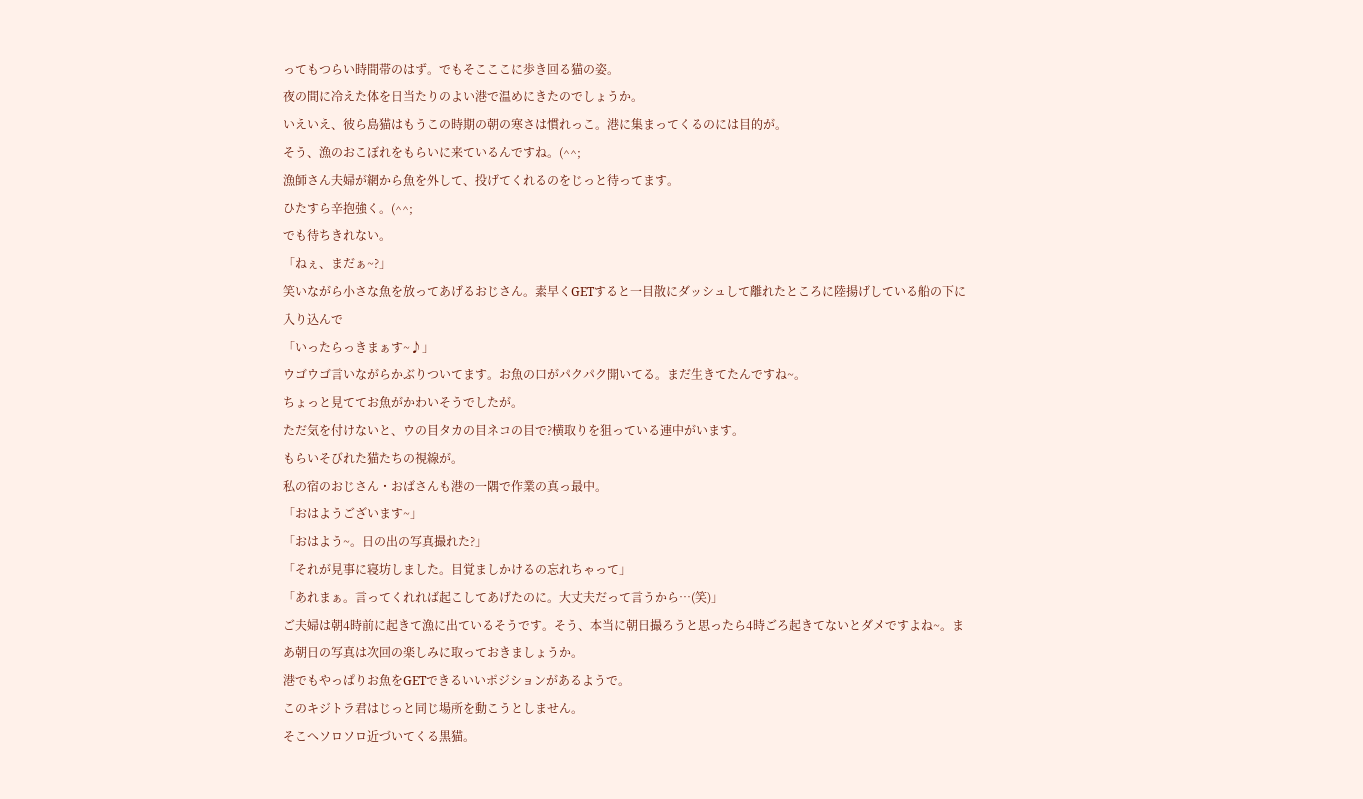ってもつらい時間帯のはず。でもそこここに歩き回る猫の姿。
夜の間に冷えた体を日当たりのよい港で温めにきたのでしょうか。
いえいえ、彼ら島猫はもうこの時期の朝の寒さは慣れっこ。港に集まってくるのには目的が。
そう、漁のおこぼれをもらいに来ているんですね。(^^;
漁師さん夫婦が網から魚を外して、投げてくれるのをじっと待ってます。
ひたすら辛抱強く。(^^;
でも待ちきれない。
「ねぇ、まだぁ~?」
笑いながら小さな魚を放ってあげるおじさん。素早くGETすると一目散にダッシュして離れたところに陸揚げしている船の下に入り込んで
「いったらっきまぁす~♪」
ウゴウゴ言いながらかぶりついてます。お魚の口がパクパク開いてる。まだ生きてたんですね~。
ちょっと見ててお魚がかわいそうでしたが。
ただ気を付けないと、ウの目タカの目ネコの目で?横取りを狙っている連中がいます。
もらいそびれた猫たちの視線が。
私の宿のおじさん・おばさんも港の一隅で作業の真っ最中。
「おはようございます~」
「おはよう~。日の出の写真撮れた?」
「それが見事に寝坊しました。目覚ましかけるの忘れちゃって」
「あれまぁ。言ってくれれば起こしてあげたのに。大丈夫だって言うから…(笑)」
ご夫婦は朝4時前に起きて漁に出ているそうです。そう、本当に朝日撮ろうと思ったら4時ごろ起きてないとダメですよね~。まあ朝日の写真は次回の楽しみに取っておきましょうか。
港でもやっぱりお魚をGETできるいいポジションがあるようで。
このキジトラ君はじっと同じ場所を動こうとしません。
そこへソロソロ近づいてくる黒猫。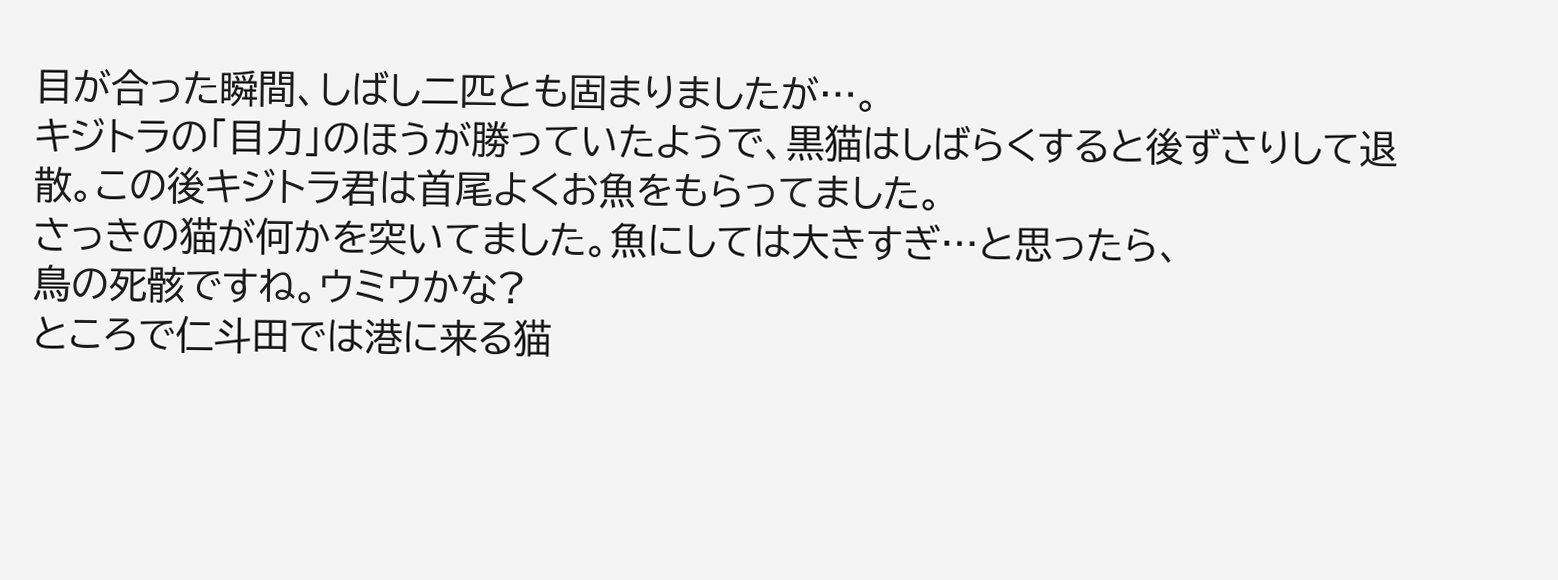目が合った瞬間、しばし二匹とも固まりましたが…。
キジトラの「目力」のほうが勝っていたようで、黒猫はしばらくすると後ずさりして退散。この後キジトラ君は首尾よくお魚をもらってました。
さっきの猫が何かを突いてました。魚にしては大きすぎ…と思ったら、
鳥の死骸ですね。ウミウかな?
ところで仁斗田では港に来る猫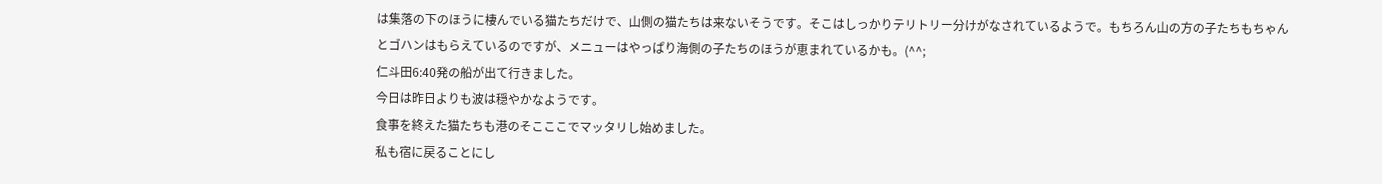は集落の下のほうに棲んでいる猫たちだけで、山側の猫たちは来ないそうです。そこはしっかりテリトリー分けがなされているようで。もちろん山の方の子たちもちゃんとゴハンはもらえているのですが、メニューはやっぱり海側の子たちのほうが恵まれているかも。(^^;
仁斗田6:40発の船が出て行きました。
今日は昨日よりも波は穏やかなようです。
食事を終えた猫たちも港のそこここでマッタリし始めました。
私も宿に戻ることにし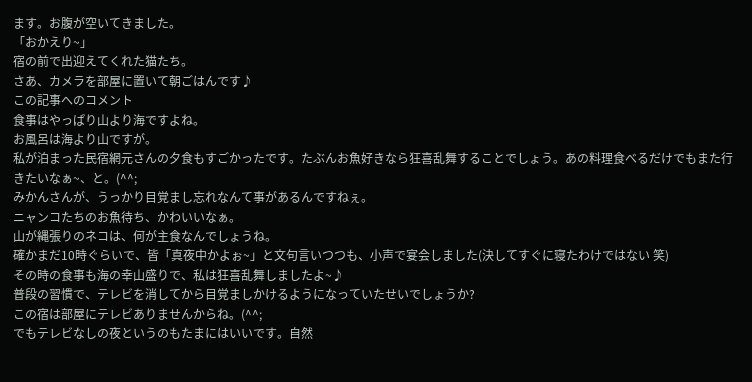ます。お腹が空いてきました。
「おかえり~」
宿の前で出迎えてくれた猫たち。
さあ、カメラを部屋に置いて朝ごはんです♪
この記事へのコメント
食事はやっぱり山より海ですよね。
お風呂は海より山ですが。
私が泊まった民宿網元さんの夕食もすごかったです。たぶんお魚好きなら狂喜乱舞することでしょう。あの料理食べるだけでもまた行きたいなぁ~、と。(^^;
みかんさんが、うっかり目覚まし忘れなんて事があるんですねぇ。
ニャンコたちのお魚待ち、かわいいなぁ。
山が縄張りのネコは、何が主食なんでしょうね。
確かまだ10時ぐらいで、皆「真夜中かよぉ~」と文句言いつつも、小声で宴会しました(決してすぐに寝たわけではない 笑)
その時の食事も海の幸山盛りで、私は狂喜乱舞しましたよ~♪
普段の習慣で、テレビを消してから目覚ましかけるようになっていたせいでしょうか?
この宿は部屋にテレビありませんからね。(^^;
でもテレビなしの夜というのもたまにはいいです。自然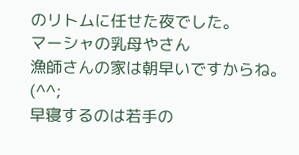のリトムに任せた夜でした。
マーシャの乳母やさん
漁師さんの家は朝早いですからね。(^^;
早寝するのは若手の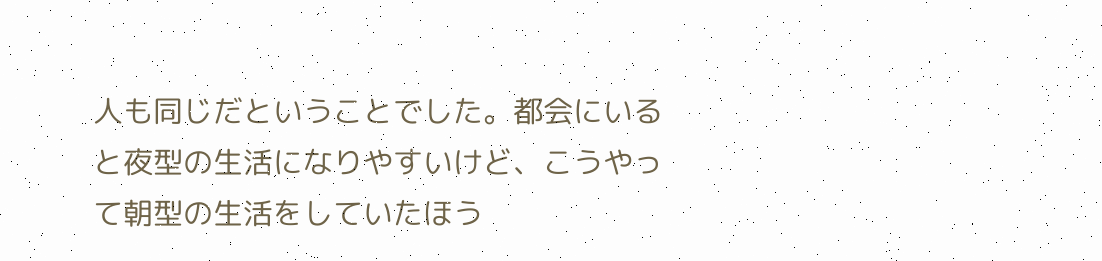人も同じだということでした。都会にいると夜型の生活になりやすいけど、こうやって朝型の生活をしていたほう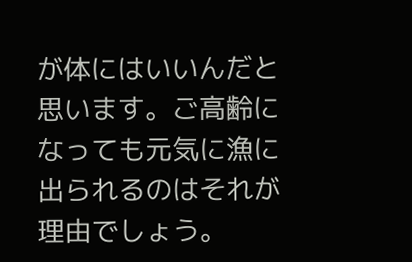が体にはいいんだと思います。ご高齢になっても元気に漁に出られるのはそれが理由でしょう。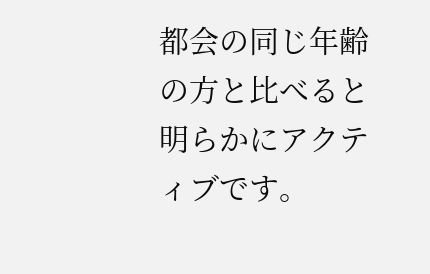都会の同じ年齢の方と比べると明らかにアクティブです。